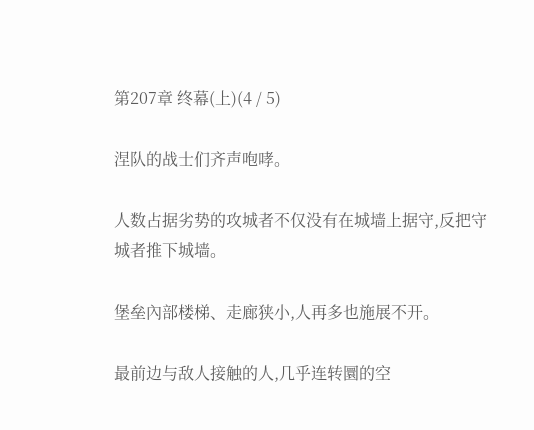第207章 终幕(上)(4 / 5)

涅队的战士们齐声咆哮。

人数占据劣势的攻城者不仅没有在城墙上据守,反把守城者推下城墙。

堡垒內部楼梯、走廊狭小,人再多也施展不开。

最前边与敌人接触的人,几乎连转圜的空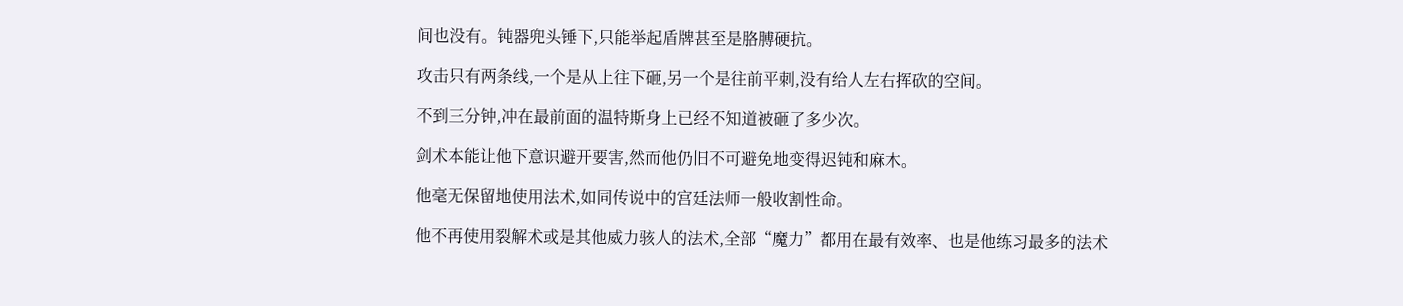间也没有。钝器兜头锤下,只能举起盾牌甚至是胳膊硬抗。

攻击只有两条线,一个是从上往下砸,另一个是往前平刺,没有给人左右挥砍的空间。

不到三分钟,冲在最前面的温特斯身上已经不知道被砸了多少次。

剑术本能让他下意识避开要害,然而他仍旧不可避免地变得迟钝和麻木。

他毫无保留地使用法术,如同传说中的宫廷法师一般收割性命。

他不再使用裂解术或是其他威力骇人的法术,全部“魔力”都用在最有效率、也是他练习最多的法术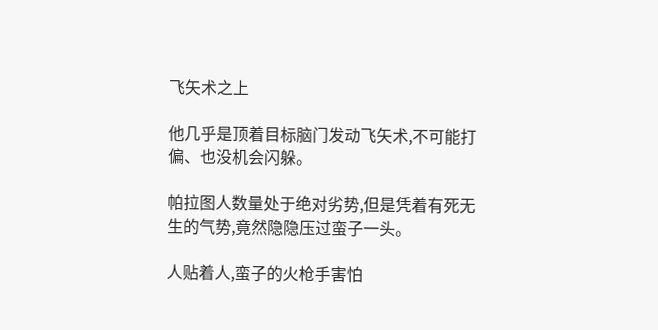飞矢术之上

他几乎是顶着目标脑门发动飞矢术,不可能打偏、也没机会闪躲。

帕拉图人数量处于绝对劣势,但是凭着有死无生的气势,竟然隐隐压过蛮子一头。

人贴着人,蛮子的火枪手害怕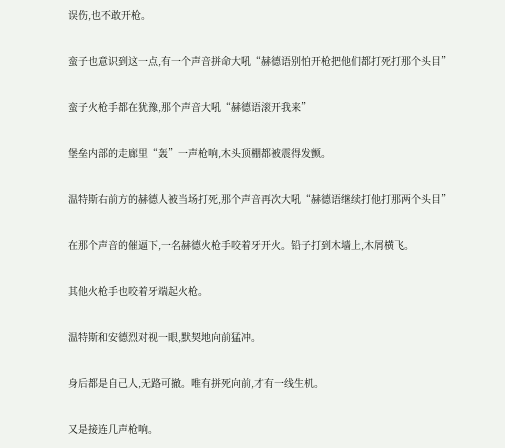误伤,也不敢开枪。

蛮子也意识到这一点,有一个声音拼命大吼“赫德语别怕开枪把他们都打死打那个头目”

蛮子火枪手都在犹豫,那个声音大吼“赫德语滚开我来”

堡垒内部的走廊里“轰”一声枪响,木头顶棚都被震得发颤。

温特斯右前方的赫德人被当场打死,那个声音再次大吼“赫德语继续打他打那两个头目”

在那个声音的催逼下,一名赫德火枪手咬着牙开火。铅子打到木墙上,木屑横飞。

其他火枪手也咬着牙端起火枪。

温特斯和安德烈对视一眼,默契地向前猛冲。

身后都是自己人,无路可撤。唯有拼死向前,才有一线生机。

又是接连几声枪响。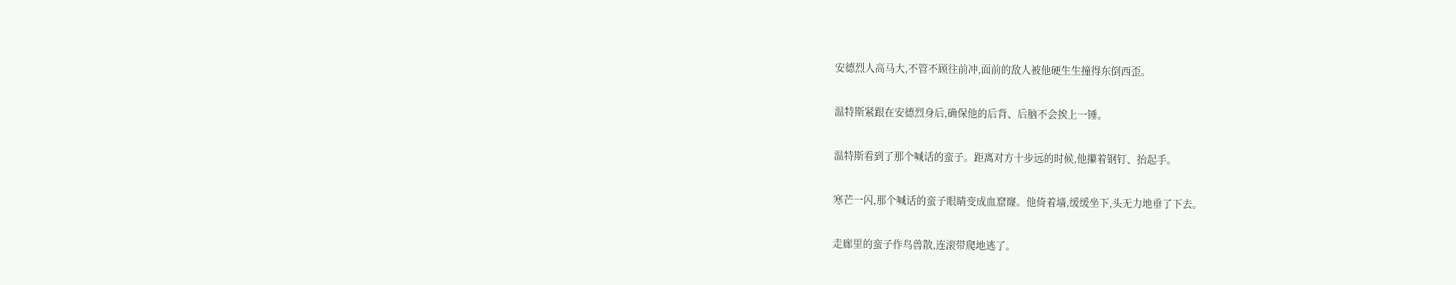安德烈人高马大,不管不顾往前冲,面前的敌人被他硬生生撞得东倒西歪。

温特斯紧跟在安德烈身后,确保他的后背、后脑不会挨上一锤。

温特斯看到了那个喊话的蛮子。距离对方十步远的时候,他攥着钢钉、抬起手。

寒芒一闪,那个喊话的蛮子眼睛变成血窟窿。他倚着墙,缓缓坐下,头无力地垂了下去。

走廊里的蛮子作鸟兽散,连滚带爬地逃了。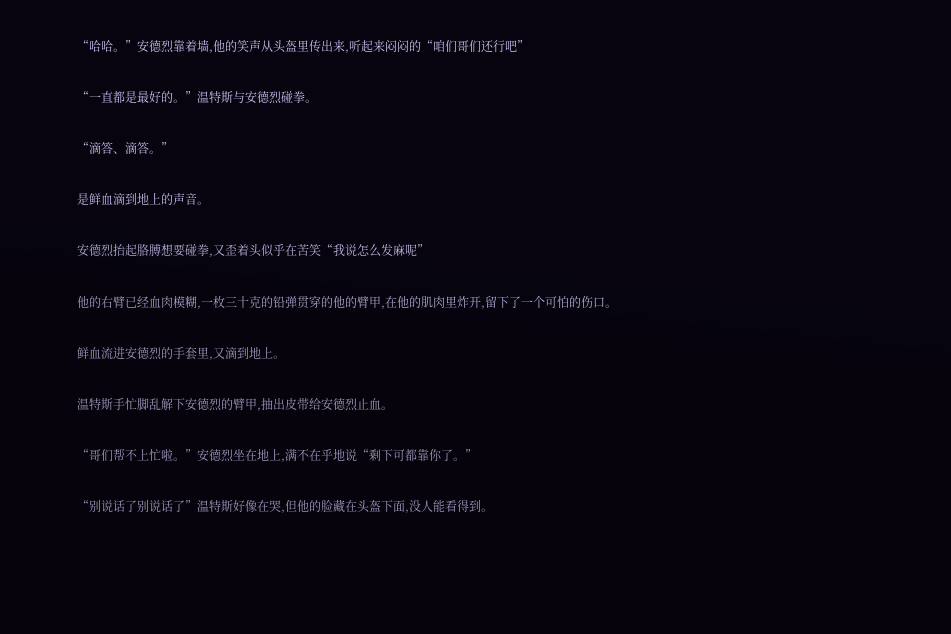“哈哈。”安德烈靠着墙,他的笑声从头盔里传出来,听起来闷闷的“咱们哥们还行吧”

“一直都是最好的。”温特斯与安德烈碰拳。

“滴答、滴答。”

是鲜血滴到地上的声音。

安德烈抬起胳膊想要碰拳,又歪着头似乎在苦笑“我说怎么发麻呢”

他的右臂已经血肉模糊,一枚三十克的铅弹贯穿的他的臂甲,在他的肌肉里炸开,留下了一个可怕的伤口。

鲜血流进安德烈的手套里,又滴到地上。

温特斯手忙脚乱解下安德烈的臂甲,抽出皮带给安德烈止血。

“哥们帮不上忙啦。”安德烈坐在地上,满不在乎地说“剩下可都靠你了。”

“别说话了别说话了”温特斯好像在哭,但他的脸藏在头盔下面,没人能看得到。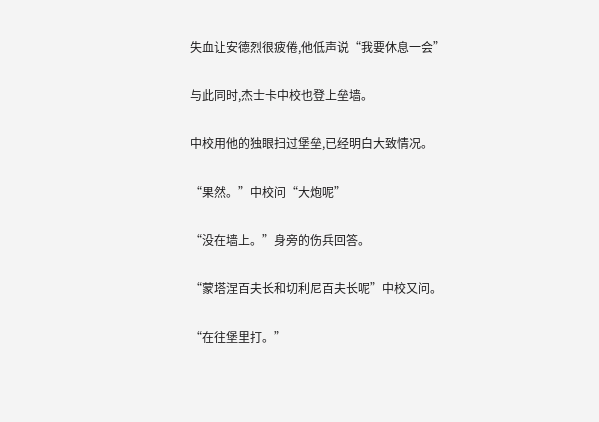失血让安德烈很疲倦,他低声说“我要休息一会”

与此同时,杰士卡中校也登上垒墙。

中校用他的独眼扫过堡垒,已经明白大致情况。

“果然。”中校问“大炮呢”

“没在墙上。”身旁的伤兵回答。

“蒙塔涅百夫长和切利尼百夫长呢”中校又问。

“在往堡里打。”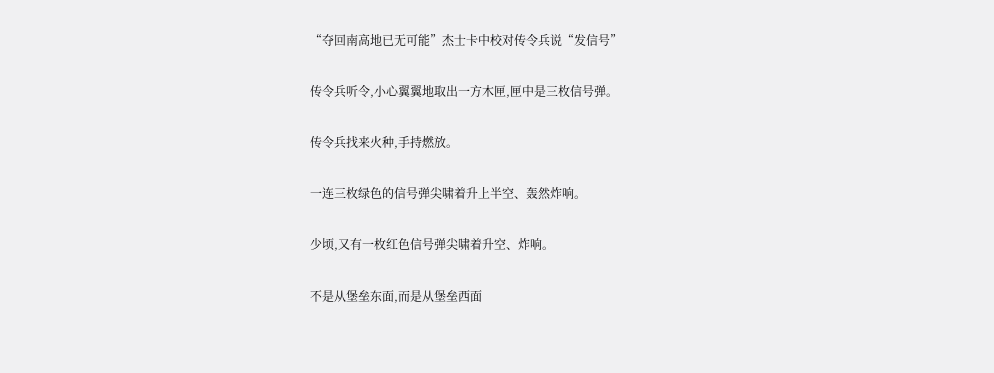“夺回南高地已无可能”杰士卡中校对传令兵说“发信号”

传令兵听令,小心翼翼地取出一方木匣,匣中是三枚信号弹。

传令兵找来火种,手持燃放。

一连三枚绿色的信号弹尖啸着升上半空、轰然炸响。

少顷,又有一枚红色信号弹尖啸着升空、炸响。

不是从堡垒东面,而是从堡垒西面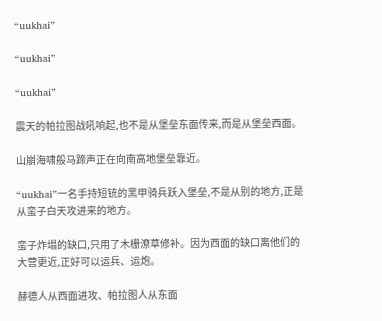“uukhai”

“uukhai”

“uukhai”

震天的帕拉图战吼响起,也不是从堡垒东面传来,而是从堡垒西面。

山崩海啸般马蹄声正在向南高地堡垒靠近。

“uukhai”一名手持短铳的黑甲骑兵跃入堡垒,不是从别的地方,正是从蛮子白天攻进来的地方。

蛮子炸塌的缺口,只用了木栅潦草修补。因为西面的缺口离他们的大营更近,正好可以运兵、运炮。

赫德人从西面进攻、帕拉图人从东面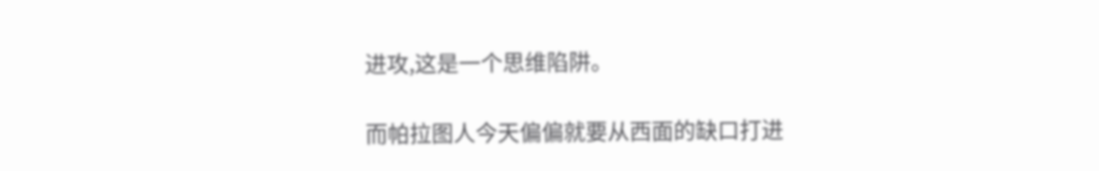进攻,这是一个思维陷阱。

而帕拉图人今天偏偏就要从西面的缺口打进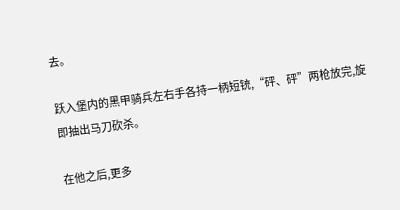去。

跃入堡内的黑甲骑兵左右手各持一柄短铳,“砰、砰”两枪放完,旋即抽出马刀砍杀。

在他之后,更多